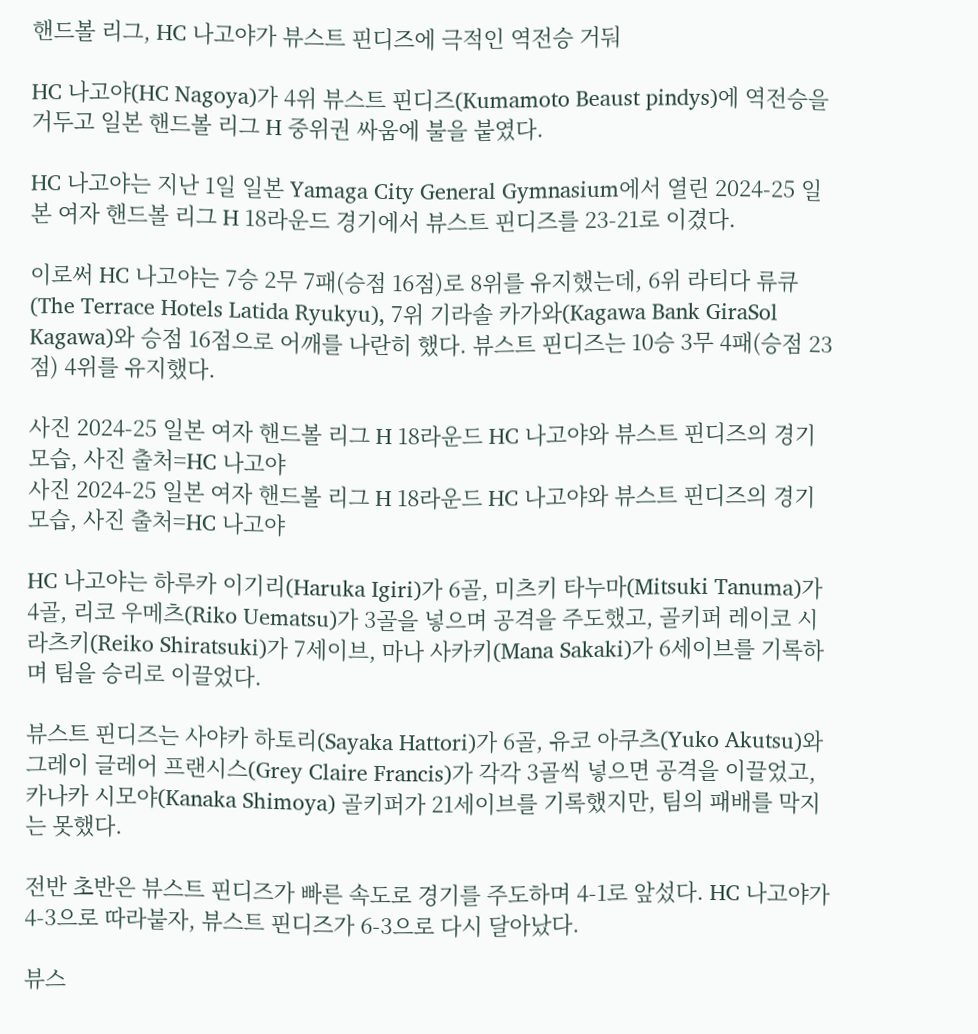핸드볼 리그, HC 나고야가 뷰스트 핀디즈에 극적인 역전승 거둬

HC 나고야(HC Nagoya)가 4위 뷰스트 핀디즈(Kumamoto Beaust pindys)에 역전승을 거두고 일본 핸드볼 리그 H 중위권 싸움에 불을 붙였다.

HC 나고야는 지난 1일 일본 Yamaga City General Gymnasium에서 열린 2024-25 일본 여자 핸드볼 리그 H 18라운드 경기에서 뷰스트 핀디즈를 23-21로 이겼다.

이로써 HC 나고야는 7승 2무 7패(승점 16점)로 8위를 유지했는데, 6위 라티다 류큐(The Terrace Hotels Latida Ryukyu), 7위 기라솔 카가와(Kagawa Bank GiraSol Kagawa)와 승점 16점으로 어깨를 나란히 했다. 뷰스트 핀디즈는 10승 3무 4패(승점 23점) 4위를 유지했다.

사진 2024-25 일본 여자 핸드볼 리그 H 18라운드 HC 나고야와 뷰스트 핀디즈의 경기 모습, 사진 출처=HC 나고야
사진 2024-25 일본 여자 핸드볼 리그 H 18라운드 HC 나고야와 뷰스트 핀디즈의 경기 모습, 사진 출처=HC 나고야

HC 나고야는 하루카 이기리(Haruka Igiri)가 6골, 미츠키 타누마(Mitsuki Tanuma)가 4골, 리코 우메츠(Riko Uematsu)가 3골을 넣으며 공격을 주도했고, 골키퍼 레이코 시라츠키(Reiko Shiratsuki)가 7세이브, 마나 사카키(Mana Sakaki)가 6세이브를 기록하며 팀을 승리로 이끌었다.

뷰스트 핀디즈는 사야카 하토리(Sayaka Hattori)가 6골, 유코 아쿠츠(Yuko Akutsu)와 그레이 글레어 프랜시스(Grey Claire Francis)가 각각 3골씩 넣으면 공격을 이끌었고, 카나카 시모야(Kanaka Shimoya) 골키퍼가 21세이브를 기록했지만, 팀의 패배를 막지는 못했다.

전반 초반은 뷰스트 핀디즈가 빠른 속도로 경기를 주도하며 4-1로 앞섰다. HC 나고야가 4-3으로 따라붙자, 뷰스트 핀디즈가 6-3으로 다시 달아났다.

뷰스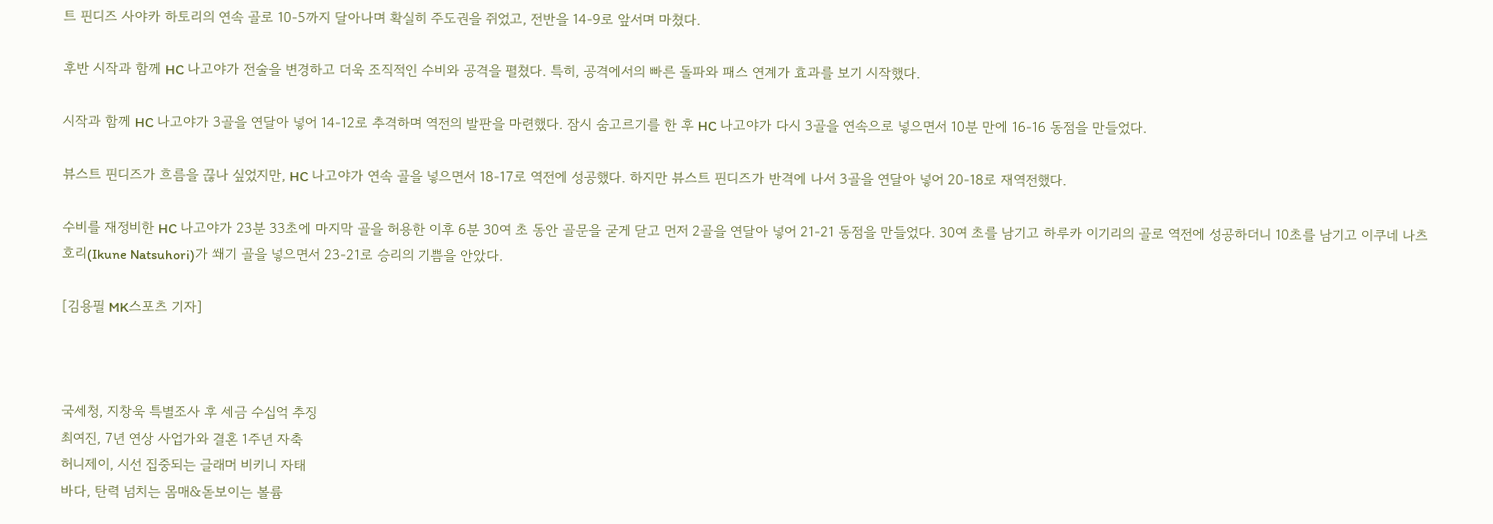트 핀디즈 사야카 하토리의 연속 골로 10-5까지 달아나며 확실히 주도권을 쥐었고, 전반을 14-9로 앞서며 마쳤다.

후반 시작과 함께 HC 나고야가 전술을 변경하고 더욱 조직적인 수비와 공격을 펼쳤다. 특히, 공격에서의 빠른 돌파와 패스 연계가 효과를 보기 시작했다.

시작과 함께 HC 나고야가 3골을 연달아 넣어 14-12로 추격하며 역전의 발판을 마련했다. 잠시 숨고르기를 한 후 HC 나고야가 다시 3골을 연속으로 넣으면서 10분 만에 16-16 동점을 만들었다.

뷰스트 핀디즈가 흐름을 끊나 싶었지만, HC 나고야가 연속 골을 넣으면서 18-17로 역전에 성공했다. 하지만 뷰스트 핀디즈가 반격에 나서 3골을 연달아 넣어 20-18로 재역전했다.

수비를 재정비한 HC 나고야가 23분 33초에 마지막 골을 허용한 이후 6분 30여 초 동안 골문을 굳게 닫고 먼저 2골을 연달아 넣어 21-21 동점을 만들었다. 30여 초를 남기고 하루카 이기리의 골로 역전에 성공하더니 10초를 남기고 이쿠네 나츠호리(Ikune Natsuhori)가 쐐기 골을 넣으면서 23-21로 승리의 기쁨을 안았다.

[김용필 MK스포츠 기자]



국세청, 지창욱 특별조사 후 세금 수십억 추징
최여진, 7년 연상 사업가와 결혼 1주년 자축
허니제이, 시선 집중되는 글래머 비키니 자태
바다, 탄력 넘치는 몸매&돋보이는 볼륨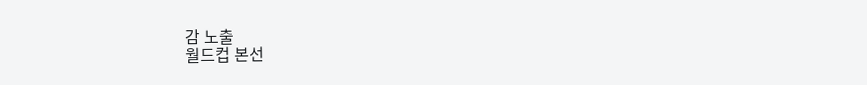감 노출
월드컵 본선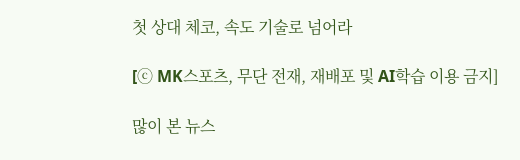첫 상대 체코, 속도 기술로 넘어라

[ⓒ MK스포츠, 무단 전재, 재배포 및 AI학습 이용 금지]

많이 본 뉴스